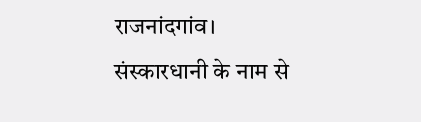राजनांदगांव। संस्कारधानी के नाम से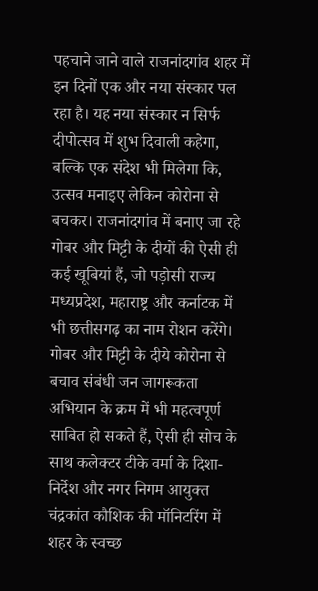पहचाने जाने वाले राजनांदगांव शहर में इन दिनों एक और नया संस्कार पल रहा है। यह नया संस्कार न सिर्फ दीपोत्सव में शुभ दिवाली कहेगा, बल्कि एक संदेश भी मिलेगा कि, उत्सव मनाइए लेकिन कोरोना से बचकर। राजनांदगांव में बनाए जा रहे गोबर और मिट्टी के दीयों की ऐसी ही कई खूबियां हैं, जो पड़ोसी राज्य मध्यप्रदेश, महाराष्ट्र और कर्नाटक में भी छत्तीसगढ़ का नाम रोशन करेंगे। गोबर और मिट्टी के दीये कोरोना से बचाव संबंधी जन जागरूकता अभियान के क्रम में भी महत्वपूर्ण साबित हो सकते हैं, ऐसी ही सोच के साथ कलेक्टर टीके वर्मा के दिशा-निर्देश और नगर निगम आयुक्त चंद्रकांत कौशिक की मॉनिटरिंग में शहर के स्वच्छ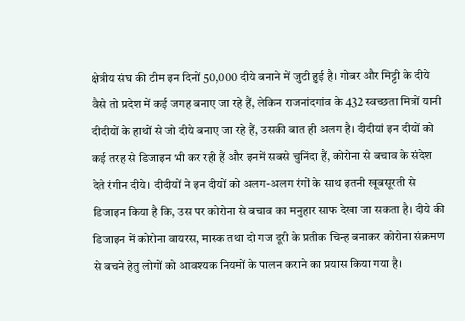क्षेत्रीय संघ की टीम इन दिनों 50,000 दीये बनाने में जुटी हुई है। गोबर और मिट्टी के दीये वैसे तो प्रदेश में कई जगह बनाए जा रहे हैं, लेकिन राजनांदगांव के 432 स्वच्छता मित्रों यानी दीदीयों के हाथों से जो दीये बनाए जा रहे हैं, उसकी बात ही अलग है। दीदीयां इन दीयों को कई तरह से डिजाइन भी कर रही हैं और इनमें सबसे चुनिंदा हैं, कोरोना से बचाव के संदेश देते रंगीन दीये। दीदीयों ने इन दीयों को अलग-अलग रंगों के साथ इतनी खूबसूरती से डिजाइन किया है कि, उस पर कोरोना से बचाव का मनुहार साफ देखा जा सकता है। दीये की डिजाइन में कोरोना वायरस, मास्क तथा दो गज दूरी के प्रतीक चिन्ह बनाकर कोरोना संक्रमण से बचने हेतु लोगों को आवश्यक नियमों के पालन कराने का प्रयास किया गया है।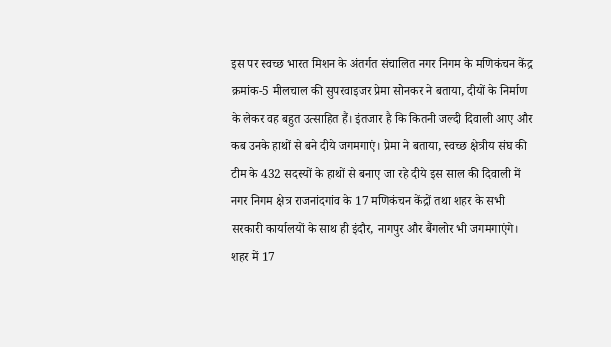इस पर स्वच्छ भारत मिशन के अंतर्गत संचालित नगर निगम के मणिकंचन केंद्र क्रमांक-5 मीलचाल की सुपरवाइजर प्रेमा सोनकर ने बताया, दीयों के निर्माण के लेकर वह बहुत उत्साहित हैं। इंतजार है कि कितनी जल्दी दिवाली आए और कब उनके हाथों से बने दीये जगमगाएं। प्रेमा ने बताया, स्वच्छ क्षेत्रीय संघ की टीम के 432 सदस्यों के हाथों से बनाए जा रहे दीये इस साल की दिवाली में नगर निगम क्षेत्र राजनांदगांव के 17 मणिकंचन केंद्रों तथा शहर के सभी सरकारी कार्यालयों के साथ ही इंदौर, नागपुर और बैंगलोर भी जगमगाएंगे। शहर में 17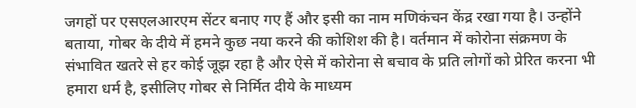जगहों पर एसएलआरएम सेंटर बनाए गए हैं और इसी का नाम मणिकंचन केंद्र रखा गया है। उन्होंने बताया, गोबर के दीये में हमने कुछ नया करने की कोशिश की है। वर्तमान में कोरोना संक्रमण के संभावित खतरे से हर कोई जूझ रहा है और ऐसे में कोरोना से बचाव के प्रति लोगों को प्रेरित करना भी हमारा धर्म है, इसीलिए गोबर से निर्मित दीये के माध्यम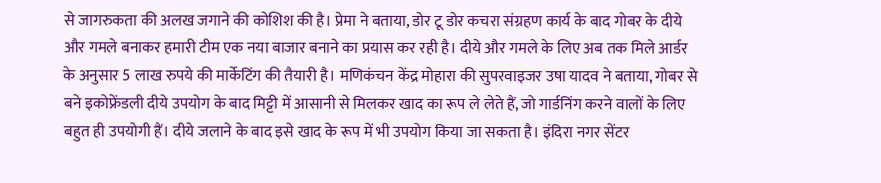से जागरुकता की अलख जगाने की कोशिश की है। प्रेमा ने बताया, डोर टू डोर कचरा संग्रहण कार्य के बाद गोबर के दीये और गमले बनाकर हमारी टीम एक नया बाजार बनाने का प्रयास कर रही है। दीये और गमले के लिए अब तक मिले आर्डर के अनुसार 5 लाख रुपये की मार्केटिंग की तैयारी है। मणिकंचन केंद्र मोहारा की सुपरवाइजर उषा यादव ने बताया, गोबर से बने इकोफ्रेंडली दीये उपयोग के बाद मिट्टी में आसानी से मिलकर खाद का रूप ले लेते हैं, जो गार्डनिंग करने वालों के लिए बहुत ही उपयोगी हैं। दीये जलाने के बाद इसे खाद के रूप में भी उपयोग किया जा सकता है। इंदिरा नगर सेंटर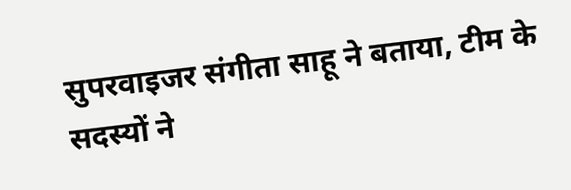सुपरवाइजर संगीता साहू ने बताया, टीम के सदस्यों ने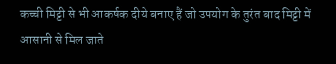कच्ची मिट्टी से भी आकर्षक दीये बनाए हैं जो उपयोग के तुरंत बाद मिट्टी में आसानी से मिल जाते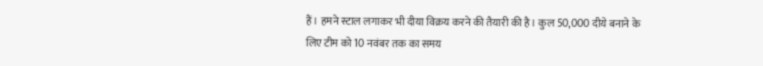हैं। हमने स्टाल लगाकर भी दीया विक्रय करने की तैयारी की है। कुल 50,000 दीये बनाने के लिए टीम को 10 नवंबर तक का समय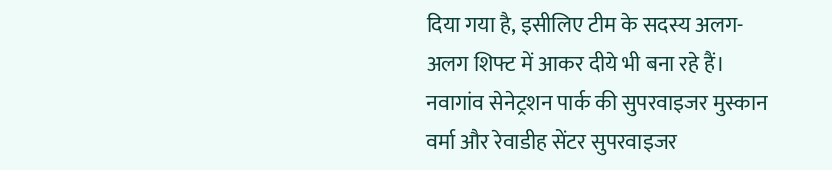दिया गया है, इसीलिए टीम के सदस्य अलग-अलग शिफ्ट में आकर दीये भी बना रहे हैं। नवागांव सेनेट्रशन पार्क की सुपरवाइजर मुस्कान वर्मा और रेवाडीह सेंटर सुपरवाइजर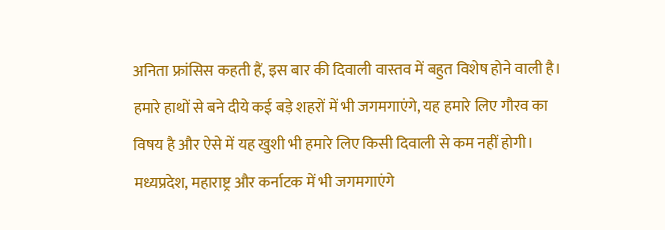अनिता फ्रांसिस कहती हैं, इस बार की दिवाली वास्तव में बहुत विशेष होने वाली है। हमारे हाथों से बने दीये कई बड़े शहरों में भी जगमगाएंगे, यह हमारे लिए गौरव का विषय है और ऐसे में यह खुशी भी हमारे लिए किसी दिवाली से कम नहीं होगी।
मध्यप्रदेश, महाराष्ट्र और कर्नाटक में भी जगमगाएंगे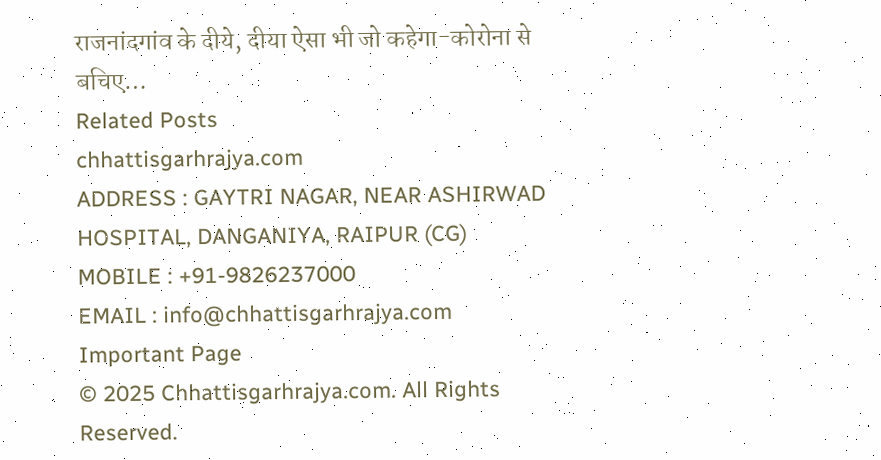राजनांदगांव के दीये, दीया ऐसा भी जो कहेगा-कोरोना से बचिए…
Related Posts
chhattisgarhrajya.com
ADDRESS : GAYTRI NAGAR, NEAR ASHIRWAD HOSPITAL, DANGANIYA, RAIPUR (CG)
MOBILE : +91-9826237000
EMAIL : info@chhattisgarhrajya.com
Important Page
© 2025 Chhattisgarhrajya.com. All Rights Reserved.